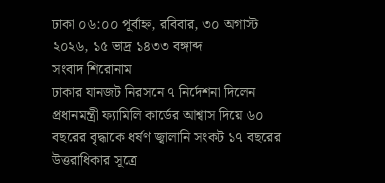ঢাকা ০৬:০০ পূর্বাহ্ন, রবিবার, ৩০ অগাস্ট ২০২৬, ১৫ ভাদ্র ১৪৩৩ বঙ্গাব্দ
সংবাদ শিরোনাম
ঢাকার যানজট নিরসনে ৭ নির্দেশনা দিলেন প্রধানমন্ত্রী ফ্যামিলি কার্ডের আশ্বাস দিয়ে ৬০ বছরের বৃদ্ধাকে ধর্ষণ জ্বালানি সংকট ১৭ বছরের উত্তরাধিকার সূত্রে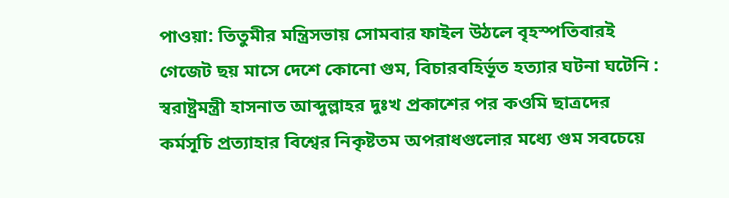পাওয়া: তিতুমীর মন্ত্রিসভায় সোমবার ফাইল উঠলে বৃহস্পতিবারই গেজেট ছয় মাসে দেশে কোনো গুম, বিচারবহির্ভূত হত্যার ঘটনা ঘটেনি : স্বরাষ্ট্রমন্ত্রী হাসনাত আব্দুল্লাহর দুঃখ প্রকাশের পর কওমি ছাত্রদের কর্মসূচি প্রত্যাহার বিশ্বের নিকৃষ্টতম অপরাধগুলোর মধ্যে গুম সবচেয়ে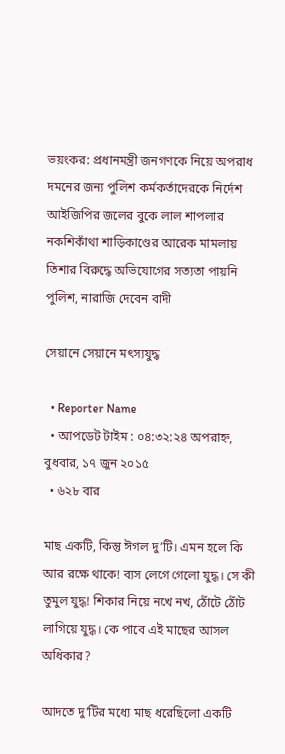ভয়ংকর: প্রধানমন্ত্রী জনগণকে নিয়ে অপরাধ দমনের জন্য পুলিশ কর্মকর্তাদেরকে নির্দেশ আইজিপির জলের বুকে লাল শাপলার নকশিকাঁথা শাড়িকাণ্ডের আরেক মামলায় তিশার বিরুদ্ধে অভিযোগের সত্যতা পায়নি পুলিশ, নারাজি দেবেন বাদী

সেয়ানে সেয়ানে মৎস্যযুদ্ধ

  • Reporter Name
  • আপডেট টাইম : ০৪:৩২:২৪ অপরাহ্ন, বুধবার, ১৭ জুন ২০১৫
  • ৬২৮ বার

মাছ একটি, কিন্তু ঈগল দু’টি। এমন হলে কি আর রক্ষে থাকে! ব্যস লেগে গেলো যুদ্ধ। সে কী তুমুল যুদ্ধ! শিকার নিয়ে নখে নখ, ঠোঁটে ঠোঁট লাগিয়ে যুদ্ধ। কে পাবে এই মাছের আসল অধিকার?

আদতে দু’টির মধ্যে মাছ ধরেছিলো একটি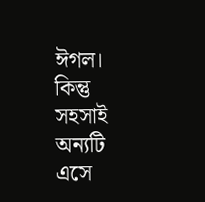ঈগল। কিন্তু সহসাই অন্যটি এসে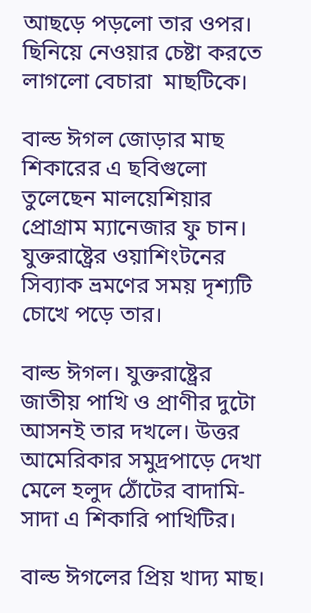আছড়ে পড়লো তার ওপর। ছিনিয়ে নেওয়ার চেষ্টা করতে লাগলো বেচারা  মাছটিকে।

বাল্ড ঈগল জোড়ার ম‍াছ শিকারের এ ছবিগুলো তুলেছেন মালয়েশিয়ার প্রোগ্রাম ম্যানেজার ফু চান। যুক্তরাষ্ট্রের ওয়াশিংটনের সিব্যাক ভ্রমণের সময় দৃশ্যটি চোখে পড়ে তার।

বাল্ড ঈগল। যুক্তরাষ্ট্রের জাতীয় পাখি ও প্রাণীর দুটো আসনই তার দখলে। উত্তর আমেরিকার সমুদ্রপাড়ে দেখা মেলে হলুদ ঠোঁটের বাদামি-সাদা এ শিকারি পাখিটির।

বাল্ড ঈগলের প্রিয় খাদ্য মাছ।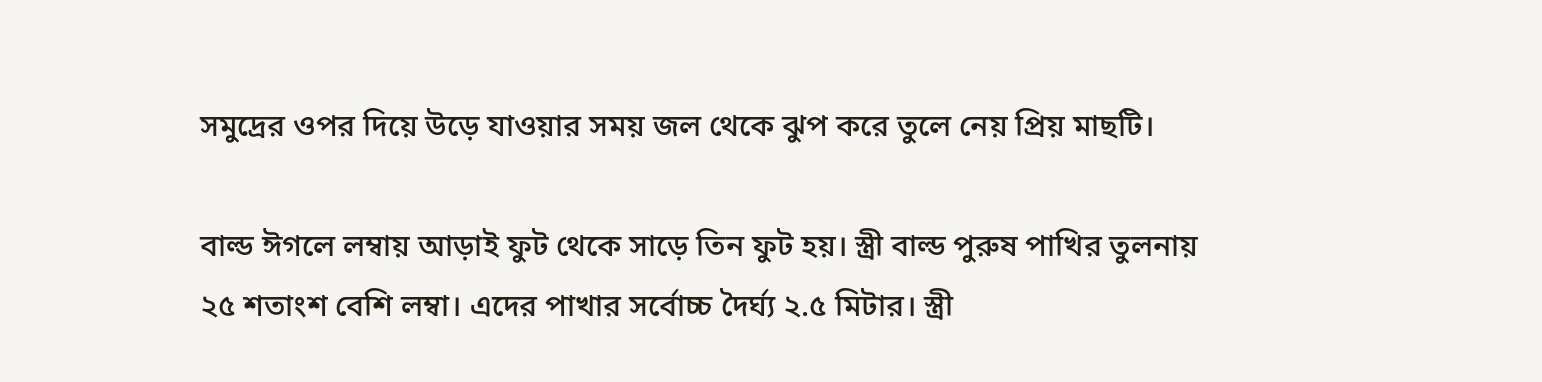সমুদ্রের ওপর দিয়ে উড়ে যাওয়ার সময় জল থেকে ঝুপ করে তুলে নেয় প্রিয় মাছটি।

বাল্ড ঈগলে লম্বায় আড়াই ফুট থেকে সাড়ে তিন ফুট হয়। স্ত্রী বাল্ড পুরুষ পাখির তুলনায় ২৫ শতাংশ বেশি লম্বা। এদের পাখার সর্বোচ্চ দৈর্ঘ্য ২.৫ মিটার। স্ত্রী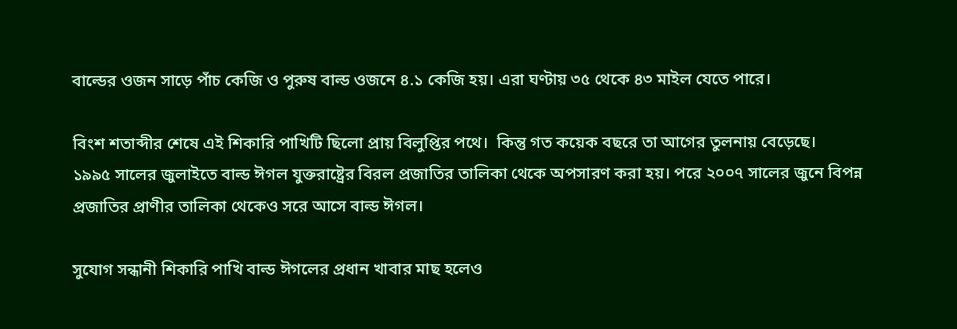বাল্ডের ওজন সাড়ে পাঁচ কেজি ও পুরুষ বাল্ড ওজনে ৪.১ কেজি হয়। এরা ঘণ্টায় ৩৫ থেকে ৪৩ মাইল যেতে পারে।

বিংশ শতাব্দীর শেষে এই শিকারি পাখিটি ছিলো প্রায় বিলুপ্তির পথে।  কিন্তু গত কয়েক বছরে তা আগের তুলনায় বেড়েছে।
১৯৯৫ সালের জুলাইতে বাল্ড ঈগল যুক্তরাষ্ট্রের বিরল প্রজাতির তালিকা থেকে অপসারণ করা হয়। পরে ২০০৭ সালের জুনে বিপন্ন প্রজাতির প্রাণীর তালিকা থেকেও সরে আসে বাল্ড ঈগল।

সুযোগ সন্ধানী শিকারি পাখি বাল্ড ঈগলের প্রধান খাবার মাছ হলেও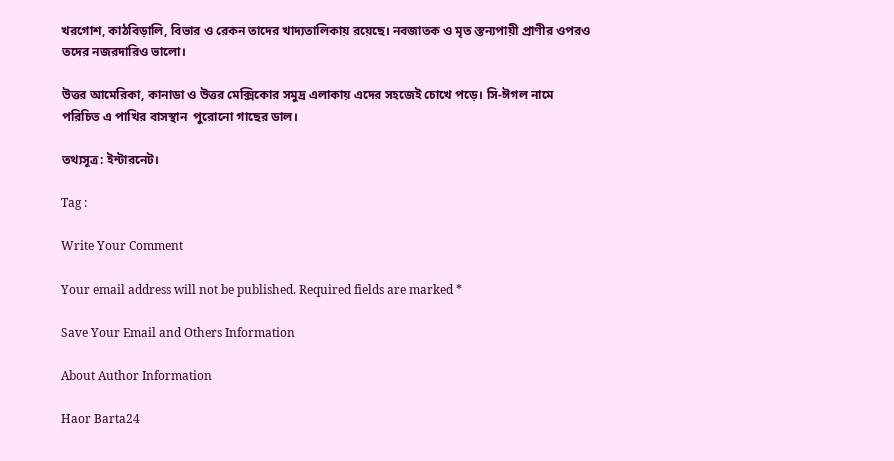খরগোশ, কাঠবিড়ালি, বিভার ও রেকন তাদের খাদ্যতালিকায় রয়েছে। নবজাতক ও মৃত স্তন্যপায়ী প্রাণীর ওপরও তদের নজরদারিও ভালো।

উত্তর আমেরিকা, কানাডা ও উত্তর মেক্সিকোর সমুদ্র এল‍াকায় এদের সহজেই চোখে পড়ে। সি-ঈগল নামে পরিচিত এ পাখির বাসস্থান  পুরোনো গাছের ডাল।

তথ্যসূত্র: ইন্টারনেট।

Tag :

Write Your Comment

Your email address will not be published. Required fields are marked *

Save Your Email and Others Information

About Author Information

Haor Barta24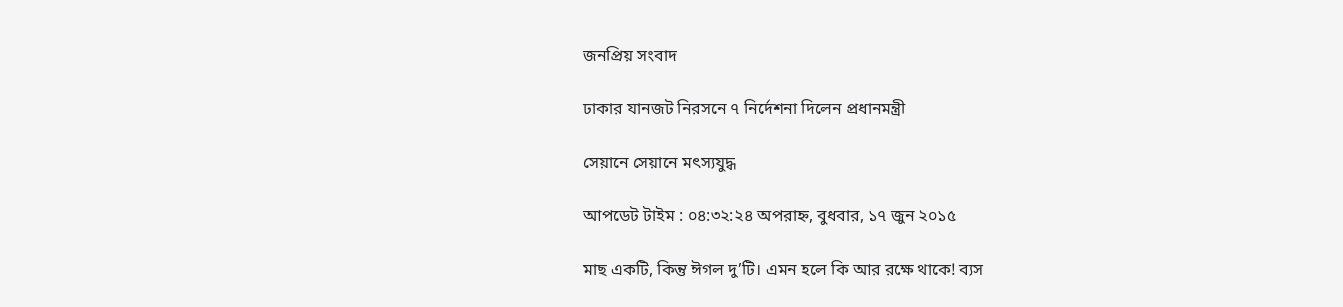জনপ্রিয় সংবাদ

ঢাকার যানজট নিরসনে ৭ নির্দেশনা দিলেন প্রধানমন্ত্রী

সেয়ানে সেয়ানে মৎস্যযুদ্ধ

আপডেট টাইম : ০৪:৩২:২৪ অপরাহ্ন, বুধবার, ১৭ জুন ২০১৫

মাছ একটি, কিন্তু ঈগল দু’টি। এমন হলে কি আর রক্ষে থাকে! ব্যস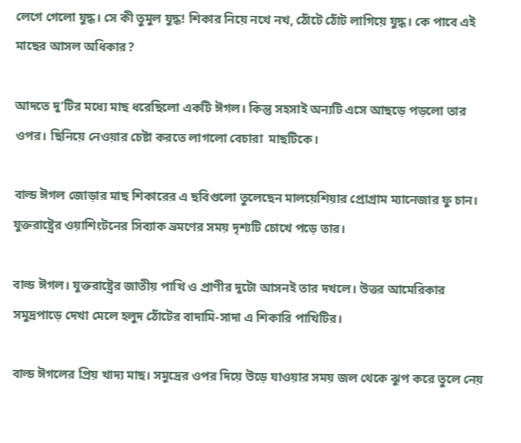লেগে গেলো যুদ্ধ। সে কী তুমুল যুদ্ধ! শিকার নিয়ে নখে নখ, ঠোঁটে ঠোঁট লাগিয়ে যুদ্ধ। কে পাবে এই মাছের আসল অধিকার?

আদতে দু’টির মধ্যে মাছ ধরেছিলো একটি ঈগল। কিন্তু সহসাই অন্যটি এসে আছড়ে পড়লো তার ওপর। ছিনিয়ে নেওয়ার চেষ্টা করতে লাগলো বেচারা  মাছটিকে।

বাল্ড ঈগল জোড়ার ম‍াছ শিকারের এ ছবিগুলো তুলেছেন মালয়েশিয়ার প্রোগ্রাম ম্যানেজার ফু চান। যুক্তরাষ্ট্রের ওয়াশিংটনের সিব্যাক ভ্রমণের সময় দৃশ্যটি চোখে পড়ে তার।

বাল্ড ঈগল। যুক্তরাষ্ট্রের জাতীয় পাখি ও প্রাণীর দুটো আসনই তার দখলে। উত্তর আমেরিকার সমুদ্রপাড়ে দেখা মেলে হলুদ ঠোঁটের বাদামি-সাদা এ শিকারি পাখিটির।

বাল্ড ঈগলের প্রিয় খাদ্য মাছ। সমুদ্রের ওপর দিয়ে উড়ে যাওয়ার সময় জল থেকে ঝুপ করে তুলে নেয়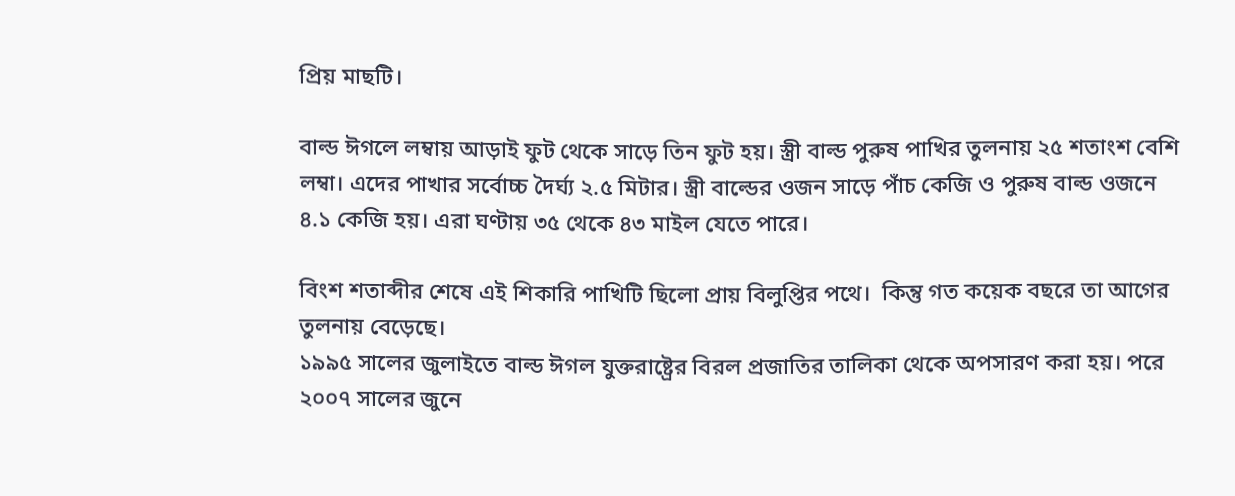প্রিয় মাছটি।

বাল্ড ঈগলে লম্বায় আড়াই ফুট থেকে সাড়ে তিন ফুট হয়। স্ত্রী বাল্ড পুরুষ পাখির তুলনায় ২৫ শতাংশ বেশি লম্বা। এদের পাখার সর্বোচ্চ দৈর্ঘ্য ২.৫ মিটার। স্ত্রী বাল্ডের ওজন সাড়ে পাঁচ কেজি ও পুরুষ বাল্ড ওজনে ৪.১ কেজি হয়। এরা ঘণ্টায় ৩৫ থেকে ৪৩ মাইল যেতে পারে।

বিংশ শতাব্দীর শেষে এই শিকারি পাখিটি ছিলো প্রায় বিলুপ্তির পথে।  কিন্তু গত কয়েক বছরে তা আগের তুলনায় বেড়েছে।
১৯৯৫ সালের জুলাইতে বাল্ড ঈগল যুক্তরাষ্ট্রের বিরল প্রজাতির তালিকা থেকে অপসারণ করা হয়। পরে ২০০৭ সালের জুনে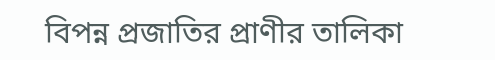বিপন্ন প্রজাতির প্রাণীর তালিকা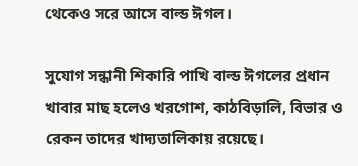থেকেও সরে আসে বাল্ড ঈগল।

সুযোগ সন্ধানী শিকারি পাখি বাল্ড ঈগলের প্রধান খাবার মাছ হলেও খরগোশ, কাঠবিড়ালি, বিভার ও রেকন তাদের খাদ্যতালিকায় রয়েছে।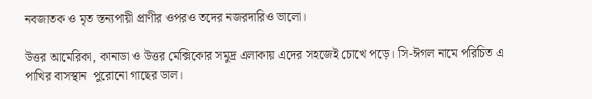নবজাতক ও মৃত স্তন্যপায়ী প্রাণীর ওপরও তদের নজরদারিও ভালো।

উত্তর আমেরিকা, কানাডা ও উত্তর মেক্সিকোর সমুদ্র এল‍াকায় এদের সহজেই চোখে পড়ে। সি-ঈগল নামে পরিচিত এ পাখির বাসস্থান  পুরোনো গাছের ডাল।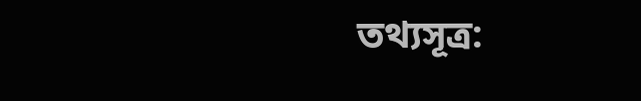তথ্যসূত্র: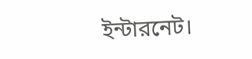ইন্টারনেট।